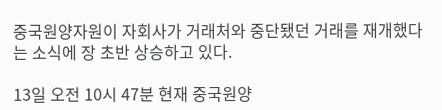중국원양자원이 자회사가 거래처와 중단됐던 거래를 재개했다는 소식에 장 초반 상승하고 있다.

13일 오전 10시 47분 현재 중국원양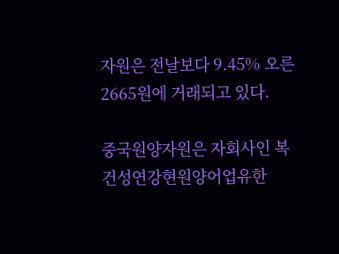자원은 전날보다 9.45% 오른 2665원에 거래되고 있다.

중국원양자원은 자회사인 복건성연강현원양어업유한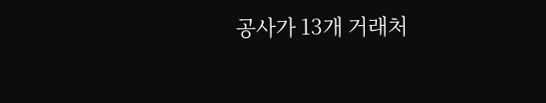공사가 13개 거래처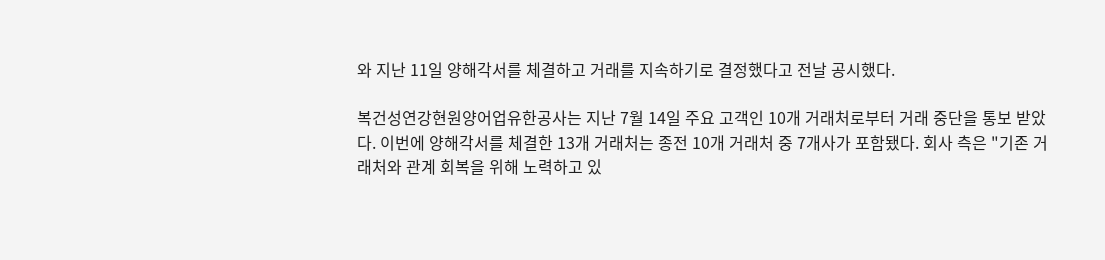와 지난 11일 양해각서를 체결하고 거래를 지속하기로 결정했다고 전날 공시했다.

복건성연강현원양어업유한공사는 지난 7월 14일 주요 고객인 10개 거래처로부터 거래 중단을 통보 받았다. 이번에 양해각서를 체결한 13개 거래처는 종전 10개 거래처 중 7개사가 포함됐다. 회사 측은 "기존 거래처와 관계 회복을 위해 노력하고 있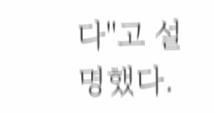다"고 설명했다.